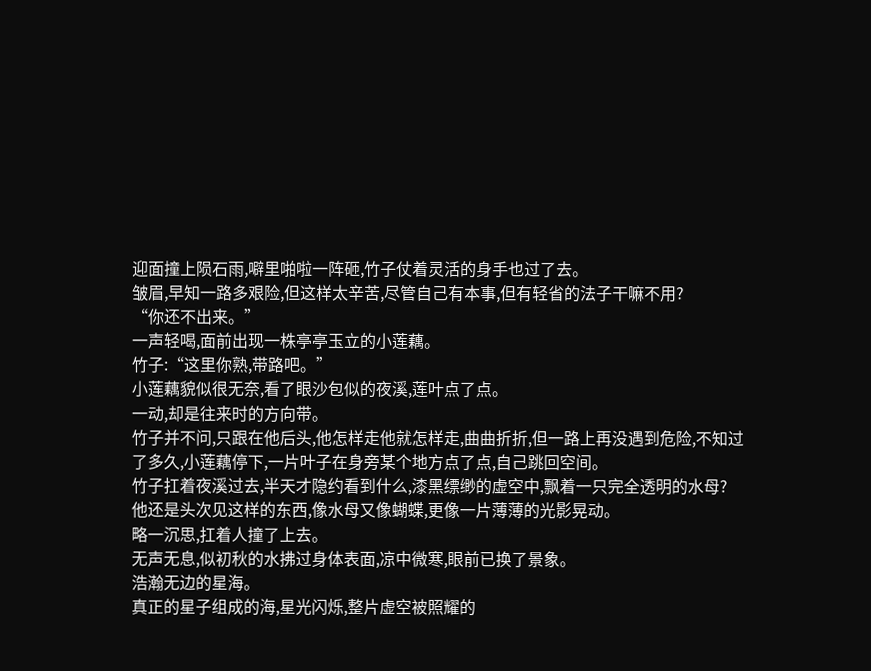迎面撞上陨石雨,噼里啪啦一阵砸,竹子仗着灵活的身手也过了去。
皱眉,早知一路多艰险,但这样太辛苦,尽管自己有本事,但有轻省的法子干嘛不用?
“你还不出来。”
一声轻喝,面前出现一株亭亭玉立的小莲藕。
竹子:“这里你熟,带路吧。”
小莲藕貌似很无奈,看了眼沙包似的夜溪,莲叶点了点。
一动,却是往来时的方向带。
竹子并不问,只跟在他后头,他怎样走他就怎样走,曲曲折折,但一路上再没遇到危险,不知过了多久,小莲藕停下,一片叶子在身旁某个地方点了点,自己跳回空间。
竹子扛着夜溪过去,半天才隐约看到什么,漆黑缥缈的虚空中,飘着一只完全透明的水母?
他还是头次见这样的东西,像水母又像蝴蝶,更像一片薄薄的光影晃动。
略一沉思,扛着人撞了上去。
无声无息,似初秋的水拂过身体表面,凉中微寒,眼前已换了景象。
浩瀚无边的星海。
真正的星子组成的海,星光闪烁,整片虚空被照耀的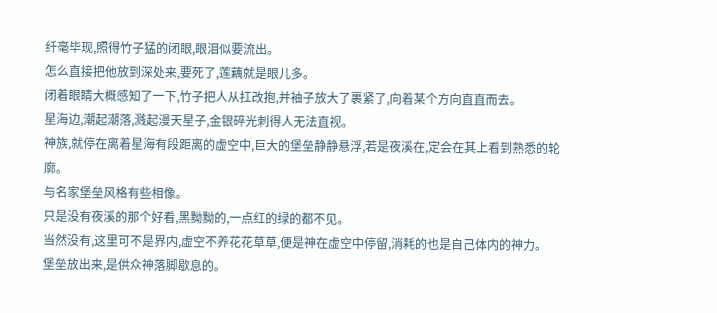纤毫毕现,照得竹子猛的闭眼,眼泪似要流出。
怎么直接把他放到深处来,要死了,莲藕就是眼儿多。
闭着眼睛大概感知了一下,竹子把人从扛改抱,并袖子放大了裹紧了,向着某个方向直直而去。
星海边,潮起潮落,溅起漫天星子,金银碎光刺得人无法直视。
神族,就停在离着星海有段距离的虚空中,巨大的堡垒静静悬浮,若是夜溪在,定会在其上看到熟悉的轮廓。
与名家堡垒风格有些相像。
只是没有夜溪的那个好看,黑黝黝的,一点红的绿的都不见。
当然没有,这里可不是界内,虚空不养花花草草,便是神在虚空中停留,消耗的也是自己体内的神力。
堡垒放出来,是供众神落脚歇息的。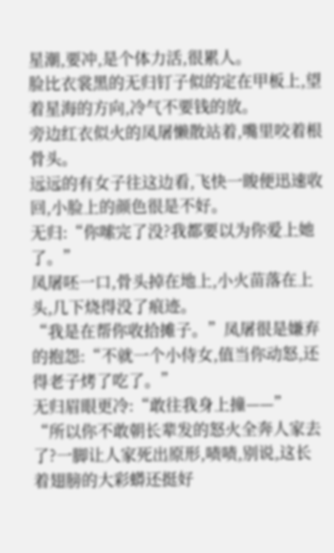星潮,要冲,是个体力活,很累人。
脸比衣裳黑的无归钉子似的定在甲板上,望着星海的方向,冷气不要钱的放。
旁边红衣似火的凤屠懒散站着,嘴里咬着根骨头。
远远的有女子往这边看,飞快一睃便迅速收回,小脸上的颜色很是不好。
无归:“你嗦完了没?我都要以为你爱上她了。”
凤屠呸一口,骨头掉在地上,小火苗落在上头,几下烧得没了痕迹。
“我是在帮你收拾摊子。”凤屠很是嫌弃的抱怨:“不就一个小侍女,值当你动怒,还得老子烤了吃了。”
无归眉眼更冷:“敢往我身上撞——”
“所以你不敢朝长辈发的怒火全奔人家去了?一脚让人家死出原形,啧啧,别说,这长着翅膀的大彩蟒还挺好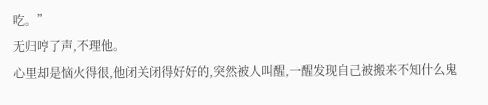吃。”
无归哼了声,不理他。
心里却是恼火得很,他闭关闭得好好的,突然被人叫醒,一醒发现自己被搬来不知什么鬼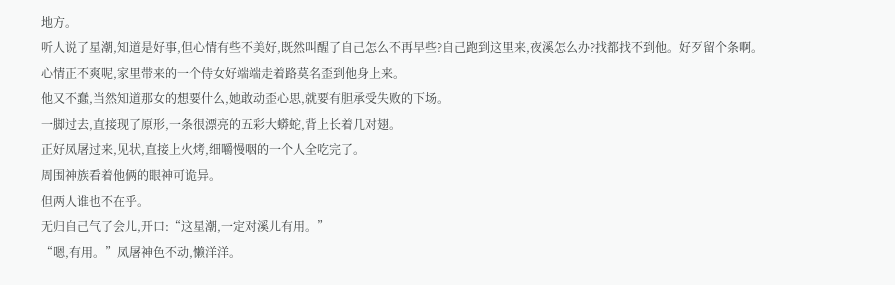地方。
听人说了星潮,知道是好事,但心情有些不美好,既然叫醒了自己怎么不再早些?自己跑到这里来,夜溪怎么办?找都找不到他。好歹留个条啊。
心情正不爽呢,家里带来的一个侍女好端端走着路莫名歪到他身上来。
他又不蠢,当然知道那女的想要什么,她敢动歪心思,就要有胆承受失败的下场。
一脚过去,直接现了原形,一条很漂亮的五彩大蟒蛇,背上长着几对翅。
正好凤屠过来,见状,直接上火烤,细嚼慢咽的一个人全吃完了。
周围神族看着他俩的眼神可诡异。
但两人谁也不在乎。
无归自己气了会儿,开口:“这星潮,一定对溪儿有用。”
“嗯,有用。”凤屠神色不动,懒洋洋。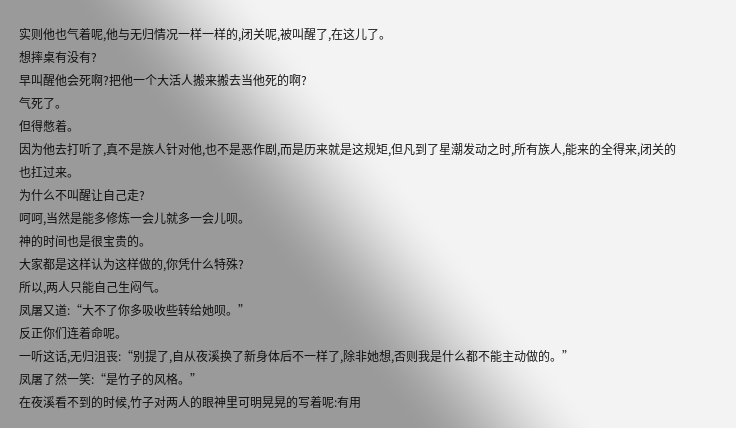实则他也气着呢,他与无归情况一样一样的,闭关呢,被叫醒了,在这儿了。
想摔桌有没有?
早叫醒他会死啊?把他一个大活人搬来搬去当他死的啊?
气死了。
但得憋着。
因为他去打听了,真不是族人针对他,也不是恶作剧,而是历来就是这规矩,但凡到了星潮发动之时,所有族人,能来的全得来,闭关的也扛过来。
为什么不叫醒让自己走?
呵呵,当然是能多修炼一会儿就多一会儿呗。
神的时间也是很宝贵的。
大家都是这样认为这样做的,你凭什么特殊?
所以,两人只能自己生闷气。
凤屠又道:“大不了你多吸收些转给她呗。”
反正你们连着命呢。
一听这话,无归沮丧:“别提了,自从夜溪换了新身体后不一样了,除非她想,否则我是什么都不能主动做的。”
凤屠了然一笑:“是竹子的风格。”
在夜溪看不到的时候,竹子对两人的眼神里可明晃晃的写着呢:有用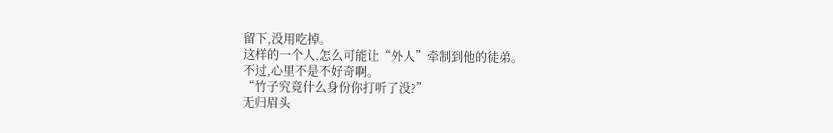留下,没用吃掉。
这样的一个人,怎么可能让“外人”牵制到他的徒弟。
不过,心里不是不好奇啊。
“竹子究竟什么身份你打听了没?”
无归眉头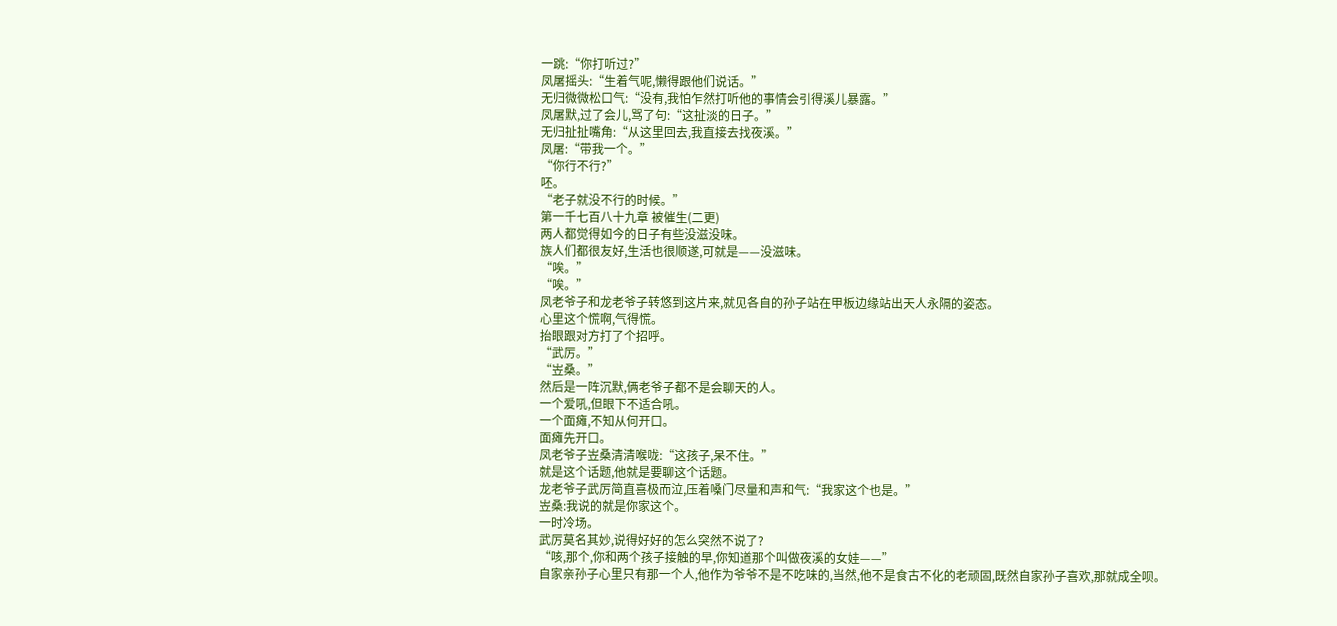一跳:“你打听过?”
凤屠摇头:“生着气呢,懒得跟他们说话。”
无归微微松口气:“没有,我怕乍然打听他的事情会引得溪儿暴露。”
凤屠默,过了会儿,骂了句:“这扯淡的日子。”
无归扯扯嘴角:“从这里回去,我直接去找夜溪。”
凤屠:“带我一个。”
“你行不行?”
呸。
“老子就没不行的时候。”
第一千七百八十九章 被催生(二更)
两人都觉得如今的日子有些没滋没味。
族人们都很友好,生活也很顺遂,可就是——没滋味。
“唉。”
“唉。”
凤老爷子和龙老爷子转悠到这片来,就见各自的孙子站在甲板边缘站出天人永隔的姿态。
心里这个慌啊,气得慌。
抬眼跟对方打了个招呼。
“武厉。”
“岦桑。”
然后是一阵沉默,俩老爷子都不是会聊天的人。
一个爱吼,但眼下不适合吼。
一个面瘫,不知从何开口。
面瘫先开口。
凤老爷子岦桑清清喉咙:“这孩子,呆不住。”
就是这个话题,他就是要聊这个话题。
龙老爷子武厉简直喜极而泣,压着嗓门尽量和声和气:“我家这个也是。”
岦桑:我说的就是你家这个。
一时冷场。
武厉莫名其妙,说得好好的怎么突然不说了?
“咳,那个,你和两个孩子接触的早,你知道那个叫做夜溪的女娃——”
自家亲孙子心里只有那一个人,他作为爷爷不是不吃味的,当然,他不是食古不化的老顽固,既然自家孙子喜欢,那就成全呗。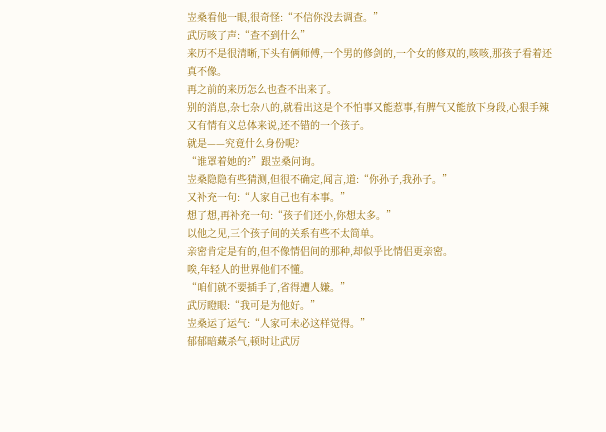岦桑看他一眼,很奇怪:“不信你没去调查。”
武厉咳了声:“查不到什么”
来历不是很清晰,下头有俩师傅,一个男的修剑的,一个女的修双的,咳咳,那孩子看着还真不像。
再之前的来历怎么也查不出来了。
别的消息,杂七杂八的,就看出这是个不怕事又能惹事,有脾气又能放下身段,心狠手辣又有情有义总体来说,还不错的一个孩子。
就是——究竟什么身份呢?
“谁罩着她的?”跟岦桑问询。
岦桑隐隐有些猜测,但很不确定,闻言,道:“你孙子,我孙子。”
又补充一句:“人家自己也有本事。”
想了想,再补充一句:“孩子们还小,你想太多。”
以他之见,三个孩子间的关系有些不太简单。
亲密肯定是有的,但不像情侣间的那种,却似乎比情侣更亲密。
唉,年轻人的世界他们不懂。
“咱们就不要插手了,省得遭人嫌。”
武厉瞪眼:“我可是为他好。”
岦桑运了运气:“人家可未必这样觉得。”
郁郁暗藏杀气,顿时让武厉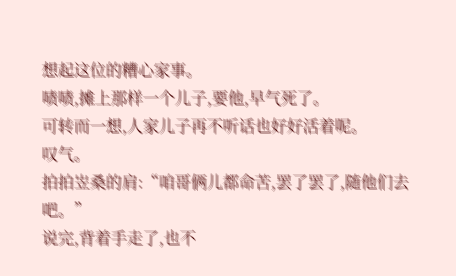想起这位的糟心家事。
啧啧,摊上那样一个儿子,要他,早气死了。
可转而一想,人家儿子再不听话也好好活着呢。
叹气。
拍拍岦桑的肩:“咱哥俩儿都命苦,罢了罢了,随他们去吧。”
说完,背着手走了,也不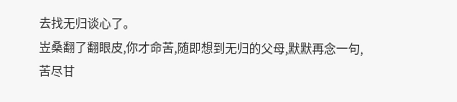去找无归谈心了。
岦桑翻了翻眼皮,你才命苦,随即想到无归的父母,默默再念一句,苦尽甘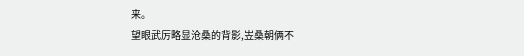来。
望眼武厉略显沧桑的背影,岦桑朝俩不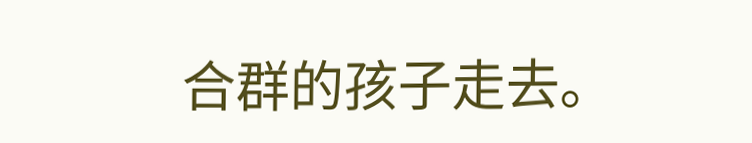合群的孩子走去。